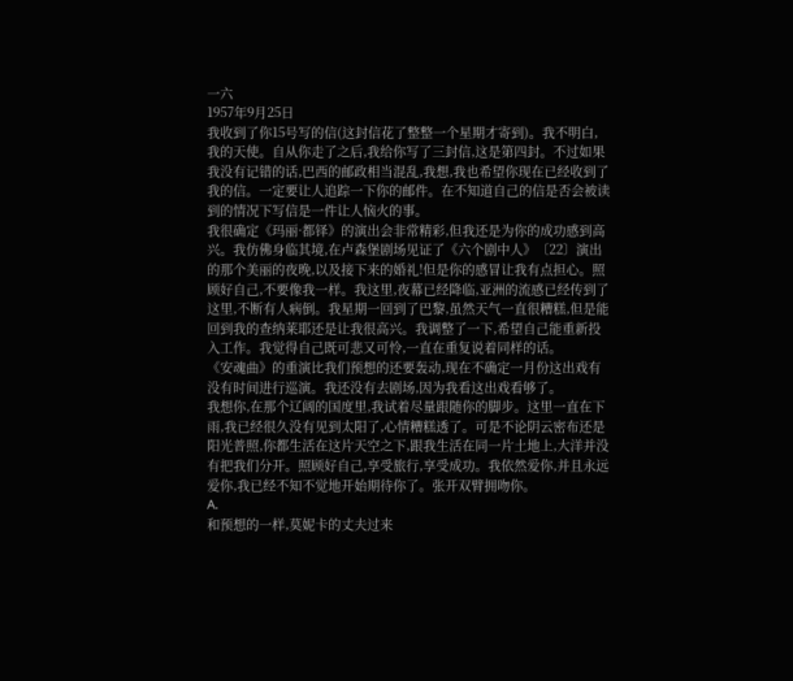一六
1957年9月25日
我收到了你15号写的信(这封信花了整整一个星期才寄到)。我不明白,我的天使。自从你走了之后,我给你写了三封信,这是第四封。不过如果我没有记错的话,巴西的邮政相当混乱,我想,我也希望你现在已经收到了我的信。一定要让人追踪一下你的邮件。在不知道自己的信是否会被读到的情况下写信是一件让人恼火的事。
我很确定《玛丽·都铎》的演出会非常精彩,但我还是为你的成功感到高兴。我仿佛身临其境,在卢森堡剧场见证了《六个剧中人》〔22〕演出的那个美丽的夜晚,以及接下来的婚礼!但是你的感冒让我有点担心。照顾好自己,不要像我一样。我这里,夜幕已经降临,亚洲的流感已经传到了这里,不断有人病倒。我星期一回到了巴黎,虽然天气一直很糟糕,但是能回到我的查纳莱耶还是让我很高兴。我调整了一下,希望自己能重新投入工作。我觉得自己既可悲又可怜,一直在重复说着同样的话。
《安魂曲》的重演比我们预想的还要轰动,现在不确定一月份这出戏有没有时间进行巡演。我还没有去剧场,因为我看这出戏看够了。
我想你,在那个辽阔的国度里,我试着尽量跟随你的脚步。这里一直在下雨,我已经很久没有见到太阳了,心情糟糕透了。可是不论阴云密布还是阳光普照,你都生活在这片天空之下,跟我生活在同一片土地上,大洋并没有把我们分开。照顾好自己,享受旅行,享受成功。我依然爱你,并且永远爱你,我已经不知不觉地开始期待你了。张开双臂拥吻你。
A.
和预想的一样,莫妮卡的丈夫过来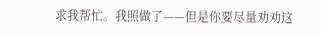求我帮忙。我照做了——但是你要尽量劝劝这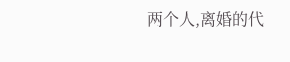两个人,离婚的代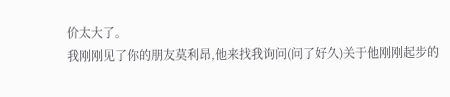价太大了。
我刚刚见了你的朋友莫利昂,他来找我询问(问了好久)关于他刚刚起步的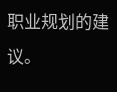职业规划的建议。